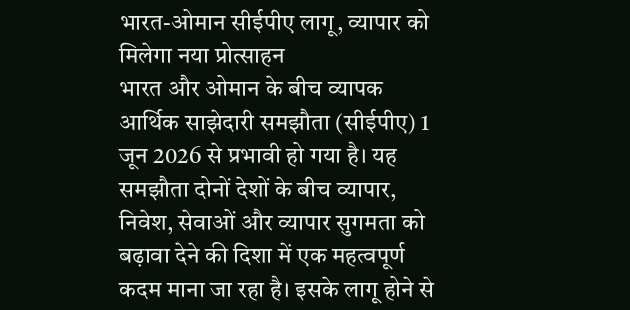भारत-ओमान सीईपीए लागू, व्यापार को मिलेगा नया प्रोत्साहन
भारत और ओमान के बीच व्यापक आर्थिक साझेदारी समझौता (सीईपीए) 1 जून 2026 से प्रभावी हो गया है। यह समझौता दोनों देशों के बीच व्यापार, निवेश, सेवाओं और व्यापार सुगमता को बढ़ावा देने की दिशा में एक महत्वपूर्ण कदम माना जा रहा है। इसके लागू होने से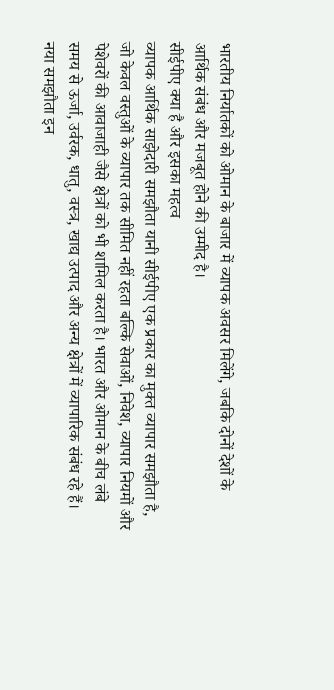भारतीय निर्यातकों को ओमान के बाजार में व्यापक अवसर मिलेंगे, जबकि दोनों देशों के आर्थिक संबंध और मजबूत होने की उम्मीद है।
सीईपीए क्या है और इसका महत्व
व्यापक आर्थिक साझेदारी समझौता यानी सीईपीए एक प्रकार का मुक्त व्यापार समझौता है, जो केवल वस्तुओं के व्यापार तक सीमित नहीं रहता बल्कि सेवाओं, निवेश, व्यापार नियमों और पेशेवरों की आवाजाही जैसे क्षेत्रों को भी शामिल करता है। भारत और ओमान के बीच लंबे समय से ऊर्जा, उर्वरक, धातु, वस्त्र, खाद्य उत्पाद और अन्य क्षेत्रों में व्यापारिक संबंध रहे हैं। नया समझौता इन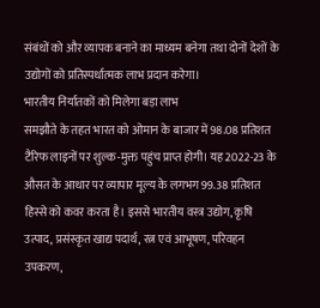संबंधों को और व्यापक बनाने का माध्यम बनेगा तथा दोनों देशों के उद्योगों को प्रतिस्पर्धात्मक लाभ प्रदान करेगा।
भारतीय निर्यातकों को मिलेगा बड़ा लाभ
समझौते के तहत भारत को ओमान के बाजार में 98.08 प्रतिशत टैरिफ लाइनों पर शुल्क-मुक्त पहुंच प्राप्त होगी। यह 2022-23 के औसत के आधार पर व्यापार मूल्य के लगभग 99.38 प्रतिशत हिस्से को कवर करता है। इससे भारतीय वस्त्र उद्योग, कृषि उत्पाद, प्रसंस्कृत खाद्य पदार्थ, रत्न एवं आभूषण, परिवहन उपकरण,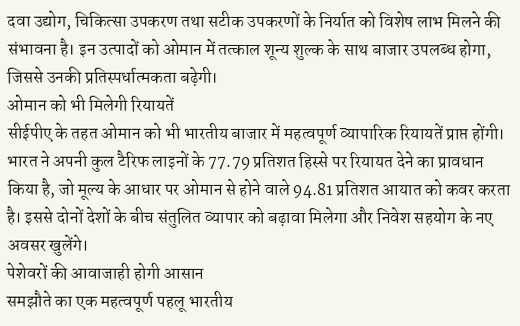दवा उद्योग, चिकित्सा उपकरण तथा सटीक उपकरणों के निर्यात को विशेष लाभ मिलने की संभावना है। इन उत्पादों को ओमान में तत्काल शून्य शुल्क के साथ बाजार उपलब्ध होगा, जिससे उनकी प्रतिस्पर्धात्मकता बढ़ेगी।
ओमान को भी मिलेगी रियायतें
सीईपीए के तहत ओमान को भी भारतीय बाजार में महत्वपूर्ण व्यापारिक रियायतें प्राप्त होंगी। भारत ने अपनी कुल टैरिफ लाइनों के 77.79 प्रतिशत हिस्से पर रियायत देने का प्रावधान किया है, जो मूल्य के आधार पर ओमान से होने वाले 94.81 प्रतिशत आयात को कवर करता है। इससे दोनों देशों के बीच संतुलित व्यापार को बढ़ावा मिलेगा और निवेश सहयोग के नए अवसर खुलेंगे।
पेशेवरों की आवाजाही होगी आसान
समझौते का एक महत्वपूर्ण पहलू भारतीय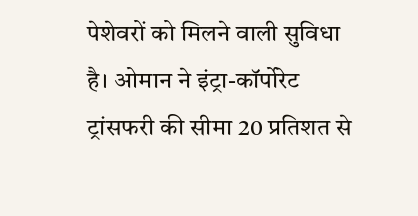पेशेवरों को मिलने वाली सुविधा है। ओमान ने इंट्रा-कॉर्पोरेट ट्रांसफरी की सीमा 20 प्रतिशत से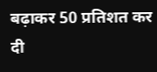बढ़ाकर 50 प्रतिशत कर दी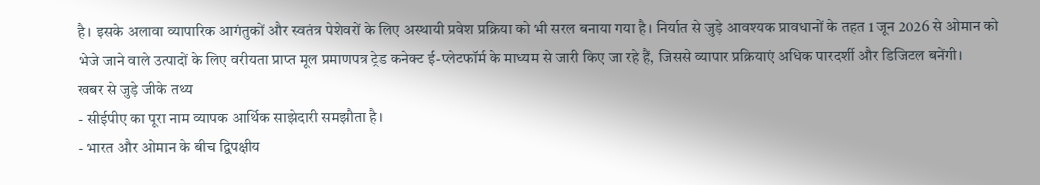है। इसके अलावा व्यापारिक आगंतुकों और स्वतंत्र पेशेवरों के लिए अस्थायी प्रवेश प्रक्रिया को भी सरल बनाया गया है। निर्यात से जुड़े आवश्यक प्रावधानों के तहत 1 जून 2026 से ओमान को भेजे जाने वाले उत्पादों के लिए वरीयता प्राप्त मूल प्रमाणपत्र ट्रेड कनेक्ट ई-प्लेटफॉर्म के माध्यम से जारी किए जा रहे हैं, जिससे व्यापार प्रक्रियाएं अधिक पारदर्शी और डिजिटल बनेंगी।
खबर से जुड़े जीके तथ्य
- सीईपीए का पूरा नाम व्यापक आर्थिक साझेदारी समझौता है।
- भारत और ओमान के बीच द्विपक्षीय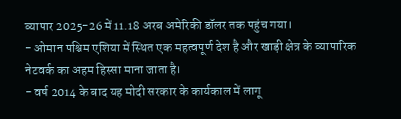व्यापार 2025-26 में 11.18 अरब अमेरिकी डॉलर तक पहुंच गया।
- ओमान पश्चिम एशिया में स्थित एक महत्वपूर्ण देश है और खाड़ी क्षेत्र के व्यापारिक नेटवर्क का अहम हिस्सा माना जाता है।
- वर्ष 2014 के बाद यह मोदी सरकार के कार्यकाल में लागू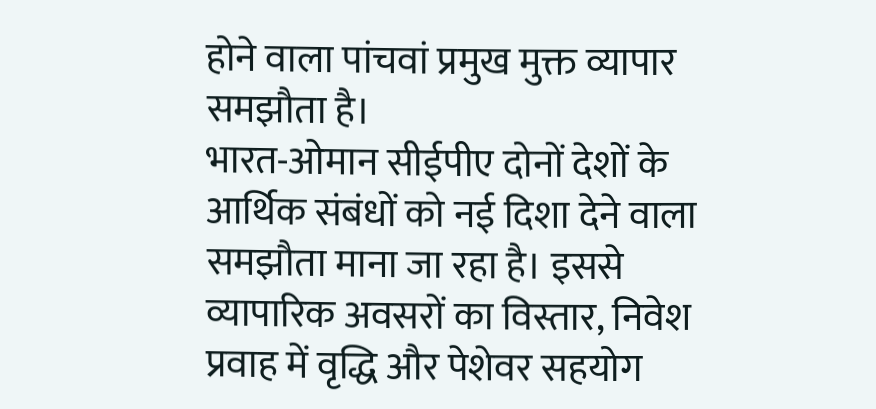होने वाला पांचवां प्रमुख मुक्त व्यापार समझौता है।
भारत-ओमान सीईपीए दोनों देशों के आर्थिक संबंधों को नई दिशा देने वाला समझौता माना जा रहा है। इससे व्यापारिक अवसरों का विस्तार, निवेश प्रवाह में वृद्धि और पेशेवर सहयोग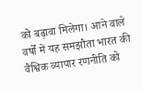को बढ़ावा मिलेगा। आने वाले वर्षों में यह समझौता भारत की वैश्विक व्यापार रणनीति को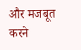और मजबूत करने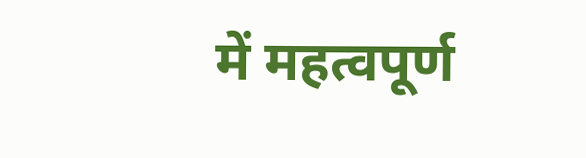में महत्वपूर्ण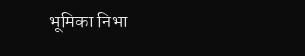भूमिका निभा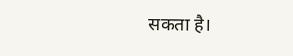सकता है।